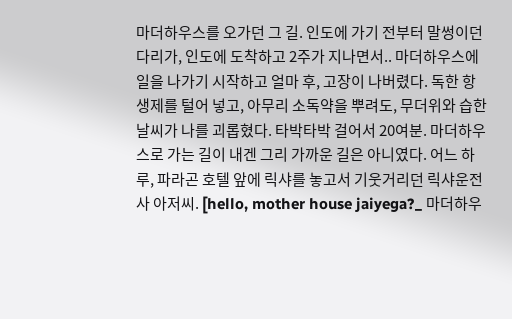마더하우스를 오가던 그 길. 인도에 가기 전부터 말썽이던 다리가, 인도에 도착하고 2주가 지나면서.. 마더하우스에 일을 나가기 시작하고 얼마 후, 고장이 나버렸다. 독한 항생제를 털어 넣고, 아무리 소독약을 뿌려도, 무더위와 습한 날씨가 나를 괴롭혔다. 타박타박 걸어서 20여분. 마더하우스로 가는 길이 내겐 그리 가까운 길은 아니였다. 어느 하루, 파라곤 호텔 앞에 릭샤를 놓고서 기웃거리던 릭샤운전사 아저씨. [hello, mother house jaiyega?_ 마더하우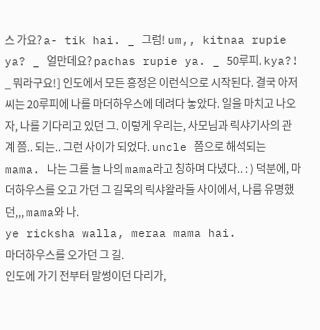스 가요? a- tik hai. _ 그럼! um,, kitnaa rupie ya? _ 얼만데요? pachas rupie ya. _ 50루피. kya?! _ 뭐라구요!] 인도에서 모든 흥정은 이런식으로 시작된다. 결국 아저씨는 20루피에 나를 마더하우스에 데려다 놓았다. 일을 마치고 나오자, 나를 기다리고 있던 그. 이렇게 우리는, 사모님과 릭샤기사의 관계 쯤.. 되는.. 그런 사이가 되었다. uncle 쯤으로 해석되는 mama. 나는 그를 늘 나의 mama라고 칭하며 다녔다.. : ) 덕분에, 마더하우스를 오고 가던 그 길목의 릭샤왈라들 사이에서, 나름 유명했던,,, mama와 나.
ye ricksha walla, meraa mama hai.
마더하우스를 오가던 그 길.
인도에 가기 전부터 말썽이던 다리가,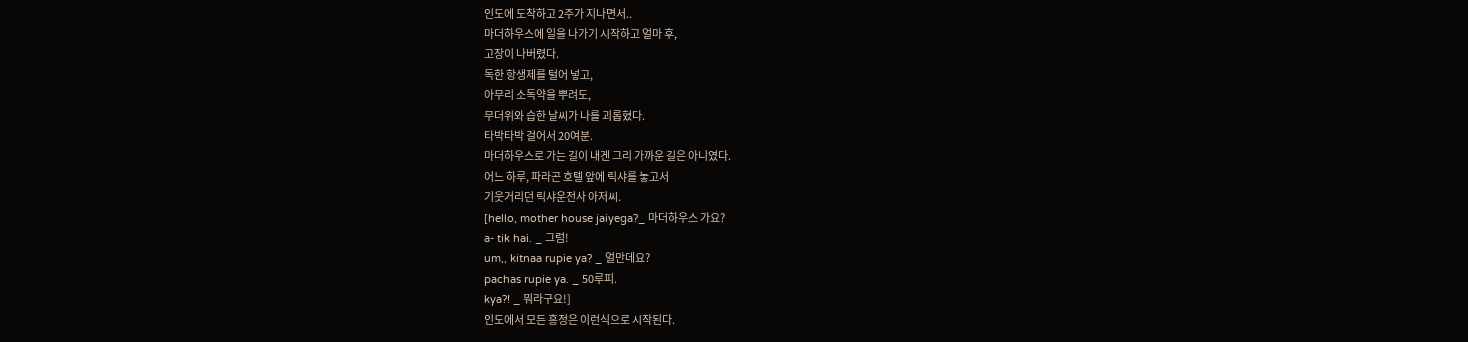인도에 도착하고 2주가 지나면서..
마더하우스에 일을 나가기 시작하고 얼마 후,
고장이 나버렸다.
독한 항생제를 털어 넣고,
아무리 소독약을 뿌려도,
무더위와 습한 날씨가 나를 괴롭혔다.
타박타박 걸어서 20여분.
마더하우스로 가는 길이 내겐 그리 가까운 길은 아니였다.
어느 하루, 파라곤 호텔 앞에 릭샤를 놓고서
기웃거리던 릭샤운전사 아저씨.
[hello, mother house jaiyega?_ 마더하우스 가요?
a- tik hai. _ 그럼!
um,, kitnaa rupie ya? _ 얼만데요?
pachas rupie ya. _ 50루피.
kya?! _ 뭐라구요!]
인도에서 모든 흥정은 이런식으로 시작된다.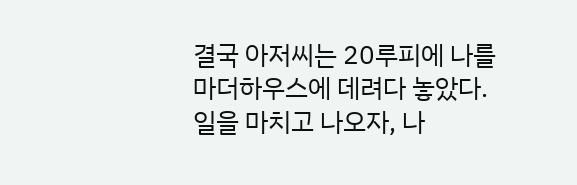결국 아저씨는 20루피에 나를 마더하우스에 데려다 놓았다.
일을 마치고 나오자, 나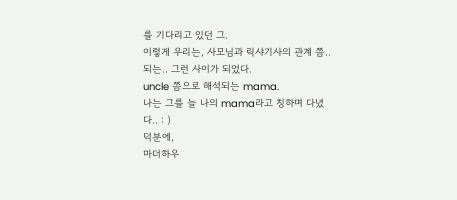를 기다리고 있던 그.
이렇게 우리는, 사모님과 릭샤기사의 관계 쯤..
되는.. 그런 사이가 되었다.
uncle 쯤으로 해석되는 mama.
나는 그를 늘 나의 mama라고 칭하며 다녔다.. : )
덕분에,
마더하우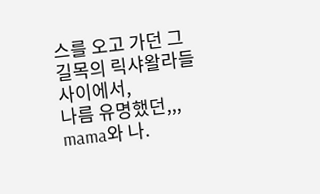스를 오고 가던 그 길목의 릭샤왈라들 사이에서,
나름 유명했던,,, mama와 나.